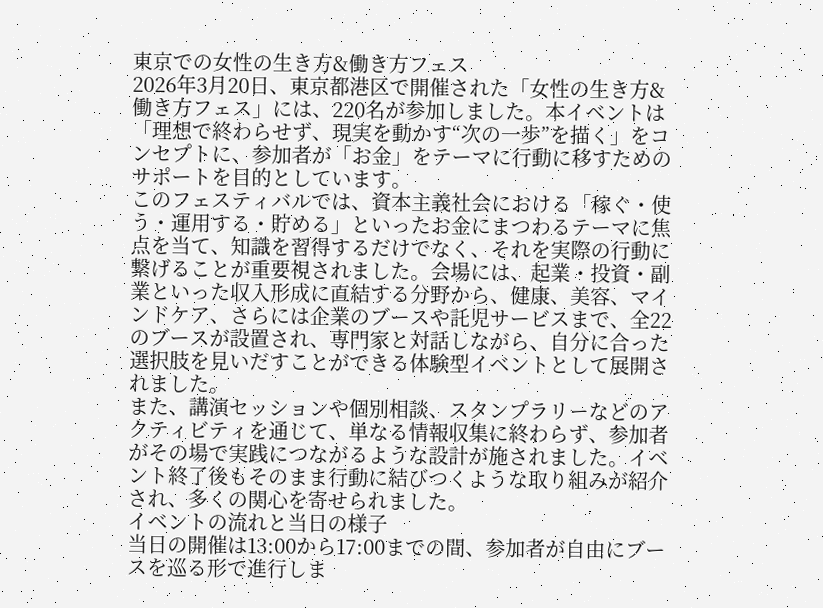東京での女性の生き方&働き方フェス
2026年3月20日、東京都港区で開催された「女性の生き方&働き方フェス」には、220名が参加しました。本イベントは「理想で終わらせず、現実を動かす“次の一歩”を描く」をコンセプトに、参加者が「お金」をテーマに行動に移すためのサポートを目的としています。
このフェスティバルでは、資本主義社会における「稼ぐ・使う・運用する・貯める」といったお金にまつわるテーマに焦点を当て、知識を習得するだけでなく、それを実際の行動に繋げることが重要視されました。会場には、起業・投資・副業といった収入形成に直結する分野から、健康、美容、マインドケア、さらには企業のブースや託児サービスまで、全22のブースが設置され、専門家と対話しながら、自分に合った選択肢を見いだすことができる体験型イベントとして展開されました。
また、講演セッションや個別相談、スタンプラリーなどのアクティビティを通じて、単なる情報収集に終わらず、参加者がその場で実践につながるような設計が施されました。イベント終了後もそのまま行動に結びつくような取り組みが紹介され、多くの関心を寄せられました。
イベントの流れと当日の様子
当日の開催は13:00から17:00までの間、参加者が自由にブースを巡る形で進行しま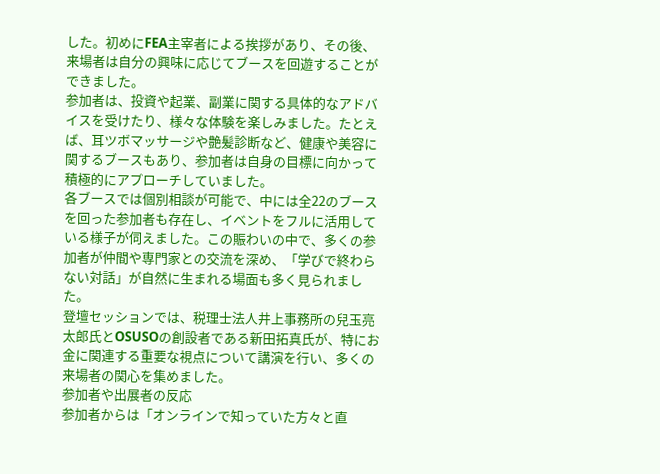した。初めにFEA主宰者による挨拶があり、その後、来場者は自分の興味に応じてブースを回遊することができました。
参加者は、投資や起業、副業に関する具体的なアドバイスを受けたり、様々な体験を楽しみました。たとえば、耳ツボマッサージや艶髪診断など、健康や美容に関するブースもあり、参加者は自身の目標に向かって積極的にアプローチしていました。
各ブースでは個別相談が可能で、中には全22のブースを回った参加者も存在し、イベントをフルに活用している様子が伺えました。この賑わいの中で、多くの参加者が仲間や専門家との交流を深め、「学びで終わらない対話」が自然に生まれる場面も多く見られました。
登壇セッションでは、税理士法人井上事務所の兒玉亮太郎氏とOSUSOの創設者である新田拓真氏が、特にお金に関連する重要な視点について講演を行い、多くの来場者の関心を集めました。
参加者や出展者の反応
参加者からは「オンラインで知っていた方々と直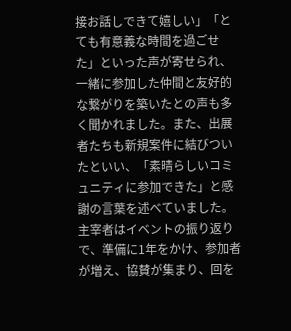接お話しできて嬉しい」「とても有意義な時間を過ごせた」といった声が寄せられ、一緒に参加した仲間と友好的な繋がりを築いたとの声も多く聞かれました。また、出展者たちも新規案件に結びついたといい、「素晴らしいコミュニティに参加できた」と感謝の言葉を述べていました。
主宰者はイベントの振り返りで、準備に1年をかけ、参加者が増え、協賛が集まり、回を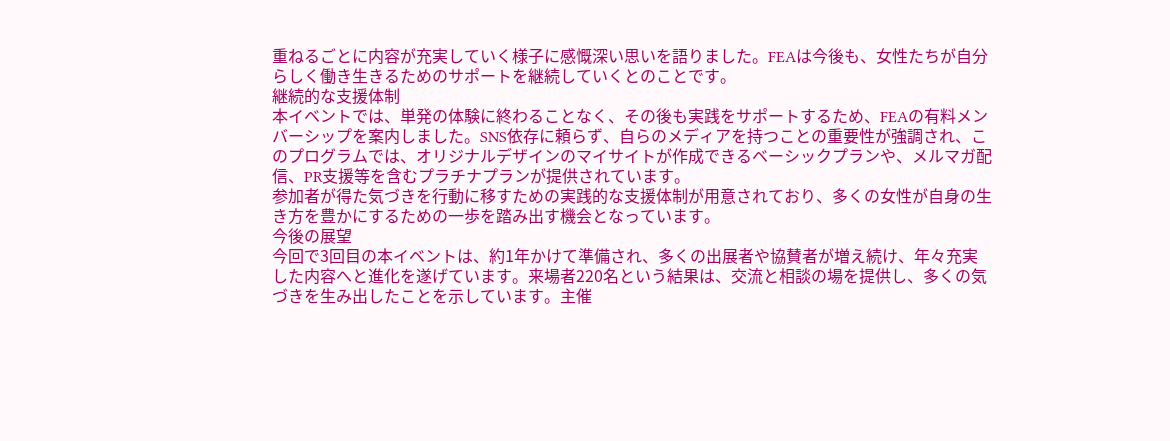重ねるごとに内容が充実していく様子に感慨深い思いを語りました。FEAは今後も、女性たちが自分らしく働き生きるためのサポートを継続していくとのことです。
継続的な支援体制
本イベントでは、単発の体験に終わることなく、その後も実践をサポートするため、FEAの有料メンバーシップを案内しました。SNS依存に頼らず、自らのメディアを持つことの重要性が強調され、このプログラムでは、オリジナルデザインのマイサイトが作成できるベーシックプランや、メルマガ配信、PR支援等を含むプラチナプランが提供されています。
参加者が得た気づきを行動に移すための実践的な支援体制が用意されており、多くの女性が自身の生き方を豊かにするための一歩を踏み出す機会となっています。
今後の展望
今回で3回目の本イベントは、約1年かけて準備され、多くの出展者や協賛者が増え続け、年々充実した内容へと進化を遂げています。来場者220名という結果は、交流と相談の場を提供し、多くの気づきを生み出したことを示しています。主催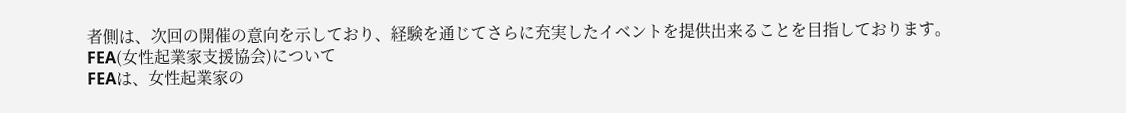者側は、次回の開催の意向を示しており、経験を通じてさらに充実したイベントを提供出来ることを目指しております。
FEA(女性起業家支援協会)について
FEAは、女性起業家の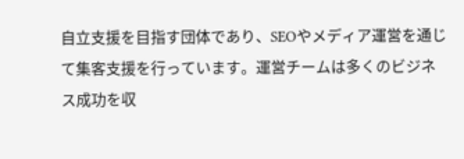自立支援を目指す団体であり、SEOやメディア運営を通じて集客支援を行っています。運営チームは多くのビジネス成功を収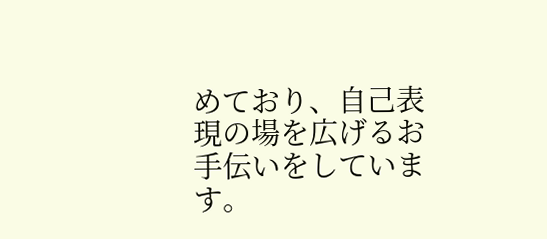めており、自己表現の場を広げるお手伝いをしています。